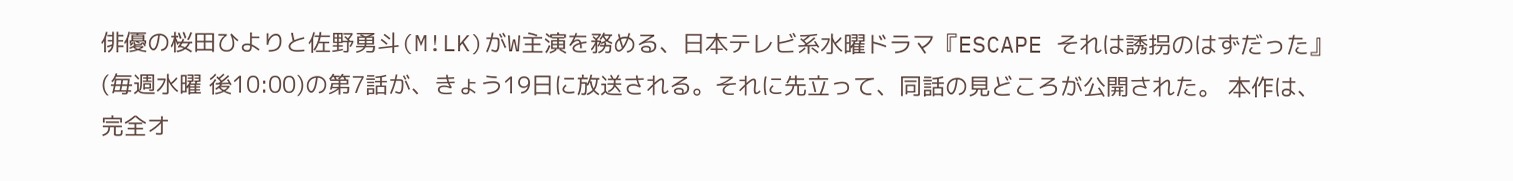俳優の桜田ひよりと佐野勇斗(M!LK)がW主演を務める、日本テレビ系水曜ドラマ『ESCAPE それは誘拐のはずだった』(毎週水曜 後10:00)の第7話が、きょう19日に放送される。それに先立って、同話の見どころが公開された。 本作は、完全オ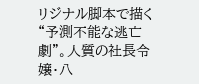リジナル脚本で描く“予測不能な逃亡劇”。人質の社長令嬢・八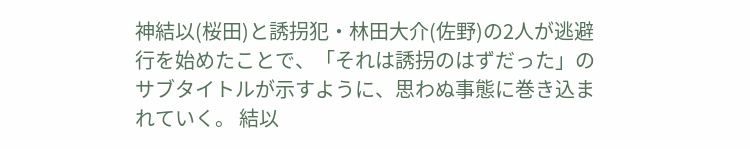神結以(桜田)と誘拐犯・林田大介(佐野)の2人が逃避行を始めたことで、「それは誘拐のはずだった」のサブタイトルが示すように、思わぬ事態に巻き込まれていく。 結以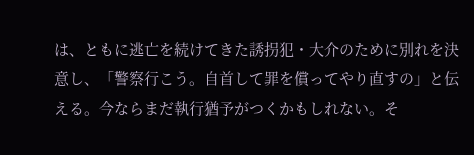は、ともに逃亡を続けてきた誘拐犯・大介のために別れを決意し、「警察行こう。自首して罪を償ってやり直すの」と伝える。今ならまだ執行猶予がつくかもしれない。そ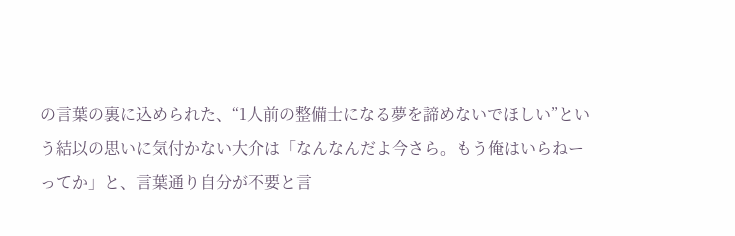の言葉の裏に込められた、“1人前の整備士になる夢を諦めないでほしい”という結以の思いに気付かない大介は「なんなんだよ今さら。もう俺はいらねーってか」と、言葉通り自分が不要と言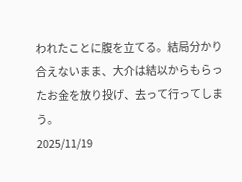われたことに腹を立てる。結局分かり合えないまま、大介は結以からもらったお金を放り投げ、去って行ってしまう。
2025/11/19